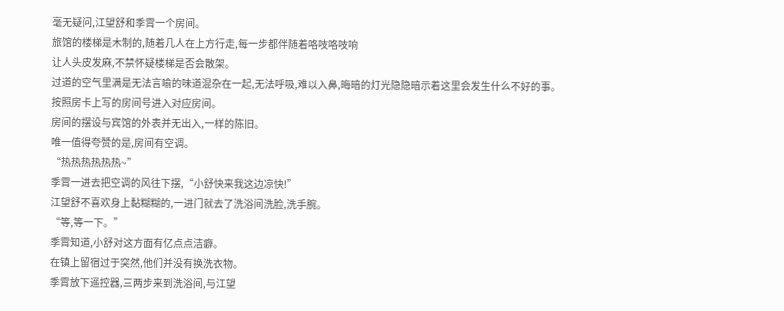毫无疑问,江望舒和季霄一个房间。
旅馆的楼梯是木制的,随着几人在上方行走,每一步都伴随着咯吱咯吱响
让人头皮发麻,不禁怀疑楼梯是否会散架。
过道的空气里满是无法言喻的味道混杂在一起,无法呼吸,难以入鼻,晦暗的灯光隐隐暗示着这里会发生什么不好的事。
按照房卡上写的房间号进入对应房间。
房间的摆设与宾馆的外表并无出入,一样的陈旧。
唯一值得夸赞的是,房间有空调。
“热热热热热热~”
季霄一进去把空调的风往下摆,“小舒快来我这边凉快!”
江望舒不喜欢身上黏糊糊的,一进门就去了洗浴间洗脸,洗手腕。
“等,等一下。”
季霄知道,小舒对这方面有亿点点洁癖。
在镇上留宿过于突然,他们并没有换洗衣物。
季霄放下遥控器,三两步来到洗浴间,与江望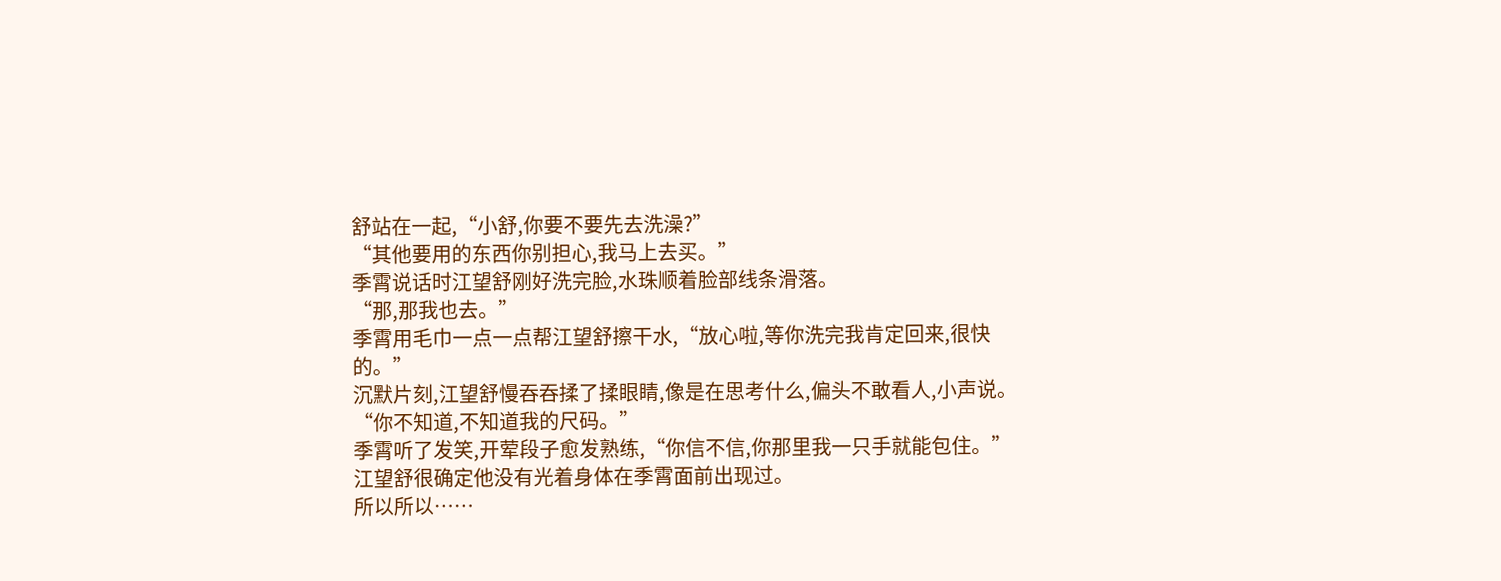舒站在一起,“小舒,你要不要先去洗澡?”
“其他要用的东西你别担心,我马上去买。”
季霄说话时江望舒刚好洗完脸,水珠顺着脸部线条滑落。
“那,那我也去。”
季霄用毛巾一点一点帮江望舒擦干水,“放心啦,等你洗完我肯定回来,很快的。”
沉默片刻,江望舒慢吞吞揉了揉眼睛,像是在思考什么,偏头不敢看人,小声说。
“你不知道,不知道我的尺码。”
季霄听了发笑,开荤段子愈发熟练,“你信不信,你那里我一只手就能包住。”
江望舒很确定他没有光着身体在季霄面前出现过。
所以所以……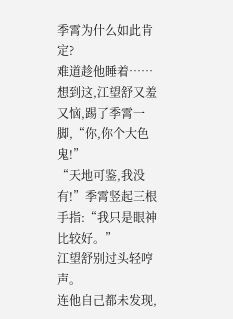季霄为什么如此肯定?
难道趁他睡着……
想到这,江望舒又羞又恼,踢了季霄一脚,“你,你个大色鬼!”
“天地可鉴,我没有!”季霄竖起三根手指:“我只是眼神比较好。”
江望舒别过头轻哼声。
连他自己都未发现,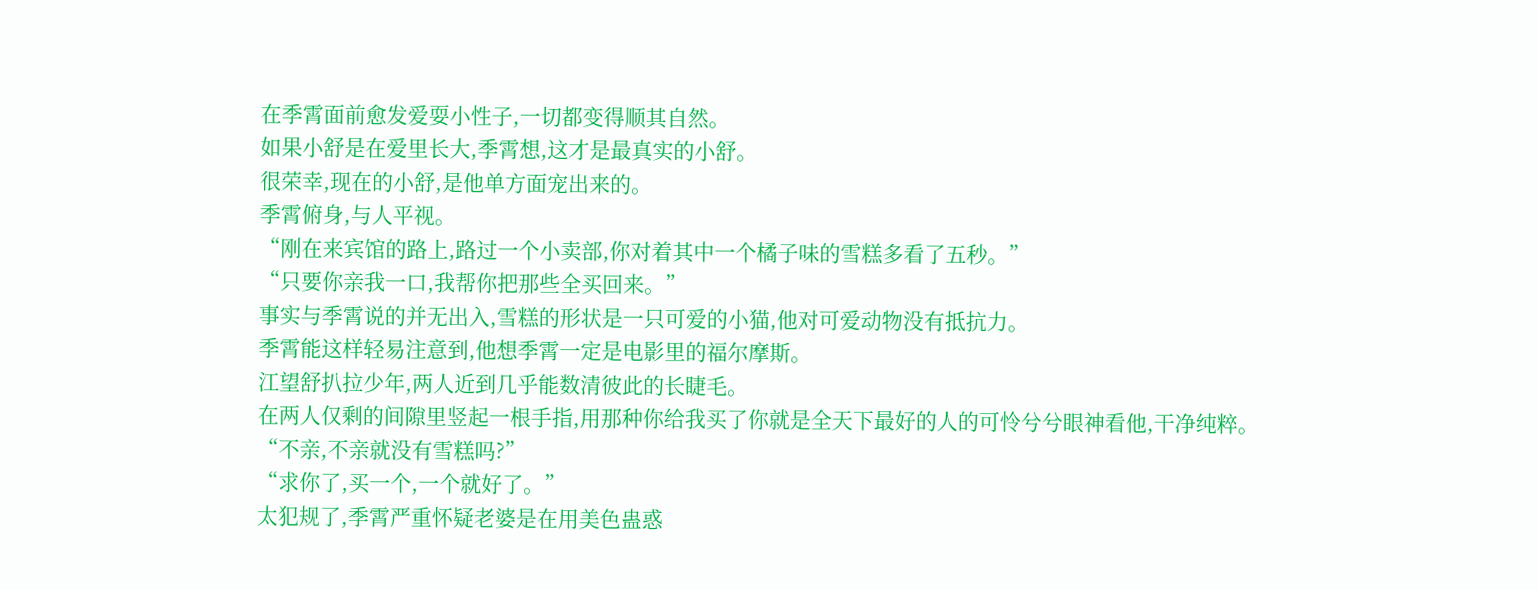在季霄面前愈发爱耍小性子,一切都变得顺其自然。
如果小舒是在爱里长大,季霄想,这才是最真实的小舒。
很荣幸,现在的小舒,是他单方面宠出来的。
季霄俯身,与人平视。
“刚在来宾馆的路上,路过一个小卖部,你对着其中一个橘子味的雪糕多看了五秒。”
“只要你亲我一口,我帮你把那些全买回来。”
事实与季霄说的并无出入,雪糕的形状是一只可爱的小猫,他对可爱动物没有抵抗力。
季霄能这样轻易注意到,他想季霄一定是电影里的福尔摩斯。
江望舒扒拉少年,两人近到几乎能数清彼此的长睫毛。
在两人仅剩的间隙里竖起一根手指,用那种你给我买了你就是全天下最好的人的可怜兮兮眼神看他,干净纯粹。
“不亲,不亲就没有雪糕吗?”
“求你了,买一个,一个就好了。”
太犯规了,季霄严重怀疑老婆是在用美色蛊惑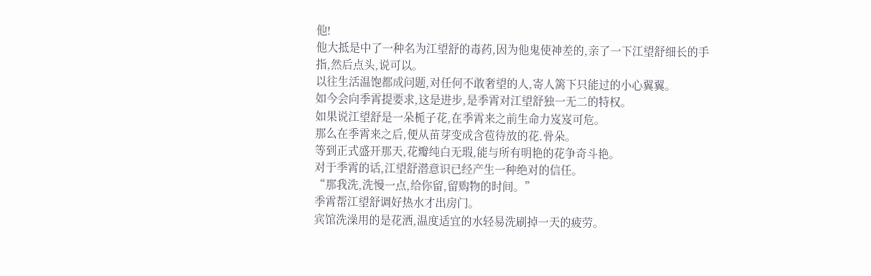他!
他大抵是中了一种名为江望舒的毒药,因为他鬼使神差的,亲了一下江望舒细长的手指,然后点头,说可以。
以往生活温饱都成问题,对任何不敢奢望的人,寄人篱下只能过的小心翼翼。
如今会向季霄提要求,这是进步,是季霄对江望舒独一无二的特权。
如果说江望舒是一朵栀子花,在季霄来之前生命力岌岌可危。
那么在季霄来之后,便从苗芽变成含苞待放的花.骨朵。
等到正式盛开那天,花瓣纯白无瑕,能与所有明艳的花争奇斗艳。
对于季霄的话,江望舒潜意识已经产生一种绝对的信任。
“那我洗,洗慢一点,给你留,留购物的时间。”
季霄帮江望舒调好热水才出房门。
宾馆洗澡用的是花洒,温度适宜的水轻易洗刷掉一天的疲劳。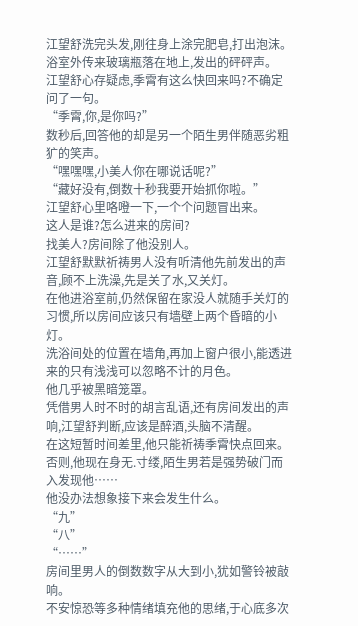江望舒洗完头发,刚往身上涂完肥皂,打出泡沫。
浴室外传来玻璃瓶落在地上,发出的砰砰声。
江望舒心存疑虑,季霄有这么快回来吗?不确定问了一句。
“季霄,你,是你吗?”
数秒后,回答他的却是另一个陌生男伴随恶劣粗犷的笑声。
“嘿嘿嘿,小美人你在哪说话呢?”
“藏好没有,倒数十秒我要开始抓你啦。”
江望舒心里咯噔一下,一个个问题冒出来。
这人是谁?怎么进来的房间?
找美人?房间除了他没别人。
江望舒默默祈祷男人没有听清他先前发出的声音,顾不上洗澡,先是关了水,又关灯。
在他进浴室前,仍然保留在家没人就随手关灯的习惯,所以房间应该只有墙壁上两个昏暗的小灯。
洗浴间处的位置在墙角,再加上窗户很小,能透进来的只有浅浅可以忽略不计的月色。
他几乎被黑暗笼罩。
凭借男人时不时的胡言乱语,还有房间发出的声响,江望舒判断,应该是醉酒,头脑不清醒。
在这短暂时间差里,他只能祈祷季霄快点回来。
否则,他现在身无.寸缕,陌生男若是强势破门而入发现他……
他没办法想象接下来会发生什么。
“九”
“八”
“……”
房间里男人的倒数数字从大到小,犹如警铃被敲响。
不安惊恐等多种情绪填充他的思绪,于心底多次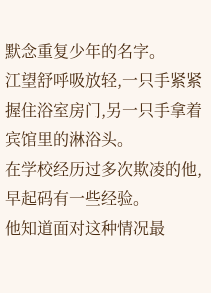默念重复少年的名字。
江望舒呼吸放轻,一只手紧紧握住浴室房门,另一只手拿着宾馆里的淋浴头。
在学校经历过多次欺凌的他,早起码有一些经验。
他知道面对这种情况最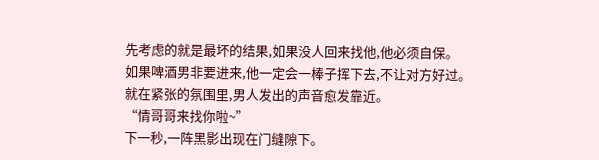先考虑的就是最坏的结果,如果没人回来找他,他必须自保。
如果啤酒男非要进来,他一定会一棒子挥下去,不让对方好过。
就在紧张的氛围里,男人发出的声音愈发靠近。
“情哥哥来找你啦~”
下一秒,一阵黑影出现在门缝隙下。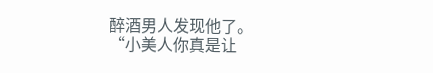醉酒男人发现他了。
“小美人你真是让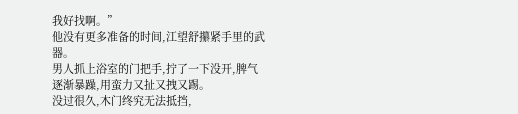我好找啊。”
他没有更多准备的时间,江望舒攥紧手里的武器。
男人抓上浴室的门把手,拧了一下没开,脾气逐渐暴躁,用蛮力又扯又拽又踢。
没过很久,木门终究无法抵挡,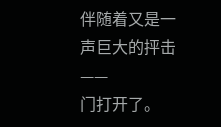伴随着又是一声巨大的抨击——
门打开了。